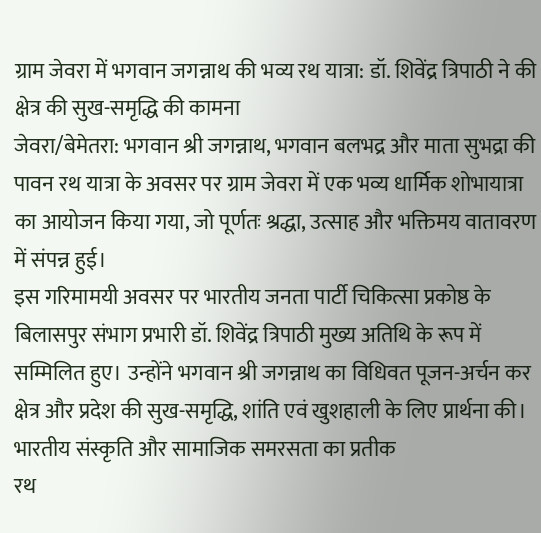ग्राम जेवरा में भगवान जगन्नाथ की भव्य रथ यात्रा: डॉ. शिवेंद्र त्रिपाठी ने की क्षेत्र की सुख-समृद्धि की कामना
जेवरा/बेमेतरा: भगवान श्री जगन्नाथ, भगवान बलभद्र और माता सुभद्रा की पावन रथ यात्रा के अवसर पर ग्राम जेवरा में एक भव्य धार्मिक शोभायात्रा का आयोजन किया गया, जो पूर्णतः श्रद्धा, उत्साह और भक्तिमय वातावरण में संपन्न हुई।
इस गरिमामयी अवसर पर भारतीय जनता पार्टी चिकित्सा प्रकोष्ठ के बिलासपुर संभाग प्रभारी डॉ. शिवेंद्र त्रिपाठी मुख्य अतिथि के रूप में सम्मिलित हुए। उन्होंने भगवान श्री जगन्नाथ का विधिवत पूजन-अर्चन कर क्षेत्र और प्रदेश की सुख-समृद्धि, शांति एवं खुशहाली के लिए प्रार्थना की।
भारतीय संस्कृति और सामाजिक समरसता का प्रतीक
रथ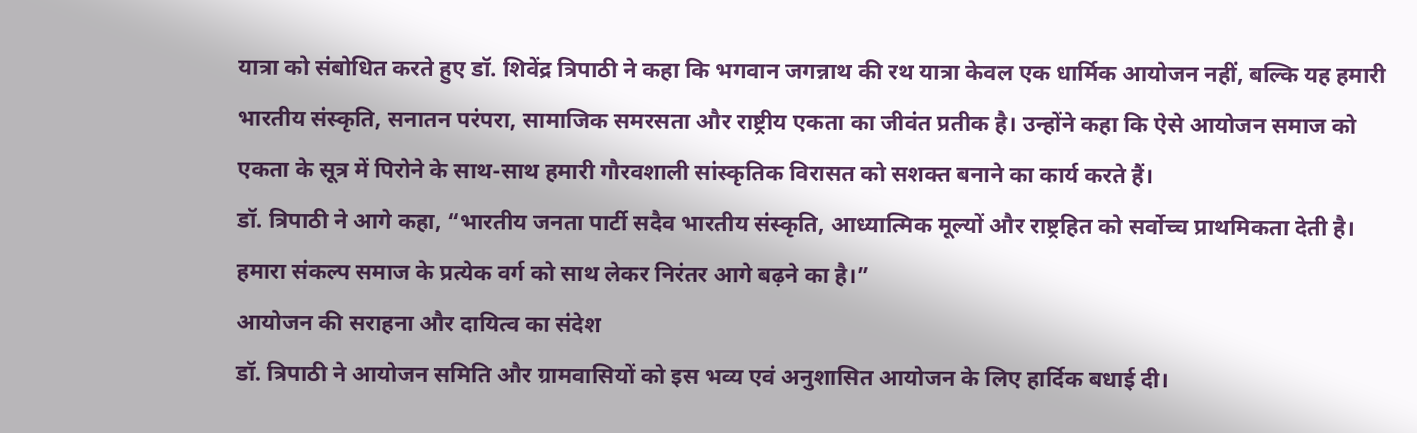यात्रा को संबोधित करते हुए डॉ. शिवेंद्र त्रिपाठी ने कहा कि भगवान जगन्नाथ की रथ यात्रा केवल एक धार्मिक आयोजन नहीं, बल्कि यह हमारी भारतीय संस्कृति, सनातन परंपरा, सामाजिक समरसता और राष्ट्रीय एकता का जीवंत प्रतीक है। उन्होंने कहा कि ऐसे आयोजन समाज को एकता के सूत्र में पिरोने के साथ-साथ हमारी गौरवशाली सांस्कृतिक विरासत को सशक्त बनाने का कार्य करते हैं।
डॉ. त्रिपाठी ने आगे कहा, “भारतीय जनता पार्टी सदैव भारतीय संस्कृति, आध्यात्मिक मूल्यों और राष्ट्रहित को सर्वोच्च प्राथमिकता देती है। हमारा संकल्प समाज के प्रत्येक वर्ग को साथ लेकर निरंतर आगे बढ़ने का है।”
आयोजन की सराहना और दायित्व का संदेश
डॉ. त्रिपाठी ने आयोजन समिति और ग्रामवासियों को इस भव्य एवं अनुशासित आयोजन के लिए हार्दिक बधाई दी।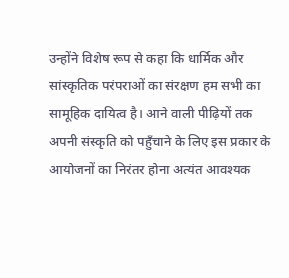उन्होंने विशेष रूप से कहा कि धार्मिक और सांस्कृतिक परंपराओं का संरक्षण हम सभी का सामूहिक दायित्व है। आने वाली पीढ़ियों तक अपनी संस्कृति को पहुँचाने के लिए इस प्रकार के आयोजनों का निरंतर होना अत्यंत आवश्यक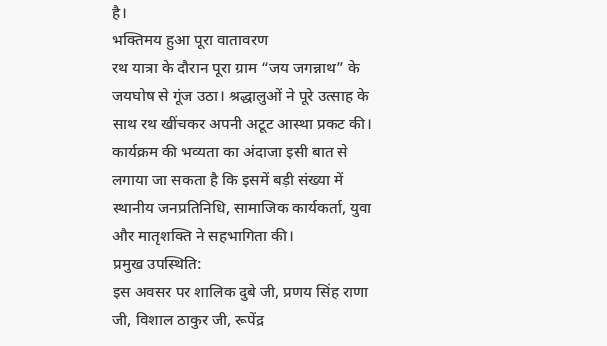है।
भक्तिमय हुआ पूरा वातावरण
रथ यात्रा के दौरान पूरा ग्राम “जय जगन्नाथ” के जयघोष से गूंज उठा। श्रद्धालुओं ने पूरे उत्साह के साथ रथ खींचकर अपनी अटूट आस्था प्रकट की। कार्यक्रम की भव्यता का अंदाजा इसी बात से लगाया जा सकता है कि इसमें बड़ी संख्या में स्थानीय जनप्रतिनिधि, सामाजिक कार्यकर्ता, युवा और मातृशक्ति ने सहभागिता की।
प्रमुख उपस्थिति:
इस अवसर पर शालिक दुबे जी, प्रणय सिंह राणा जी, विशाल ठाकुर जी, रूपेंद्र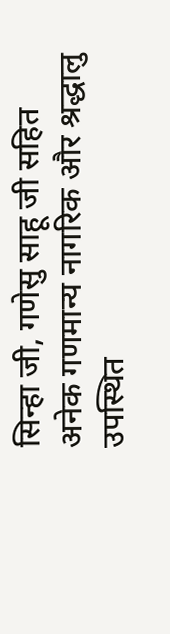सिन्हा जी, गणेसु साहू जी सहित अनेक गणमान्य नागरिक और श्रद्धालु उपस्थित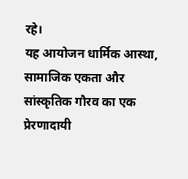रहे।
यह आयोजन धार्मिक आस्था, सामाजिक एकता और सांस्कृतिक गौरव का एक प्रेरणादायी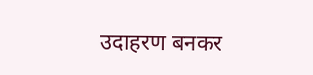उदाहरण बनकर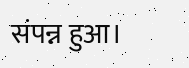संपन्न हुआ।